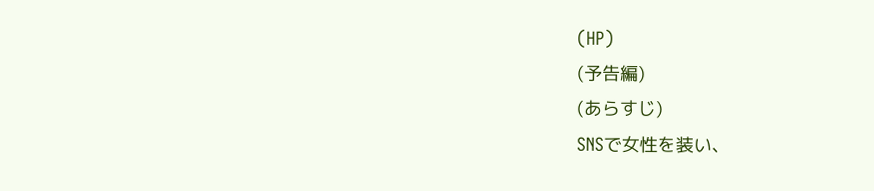(HP)
(予告編)
(あらすじ)
SNSで女性を装い、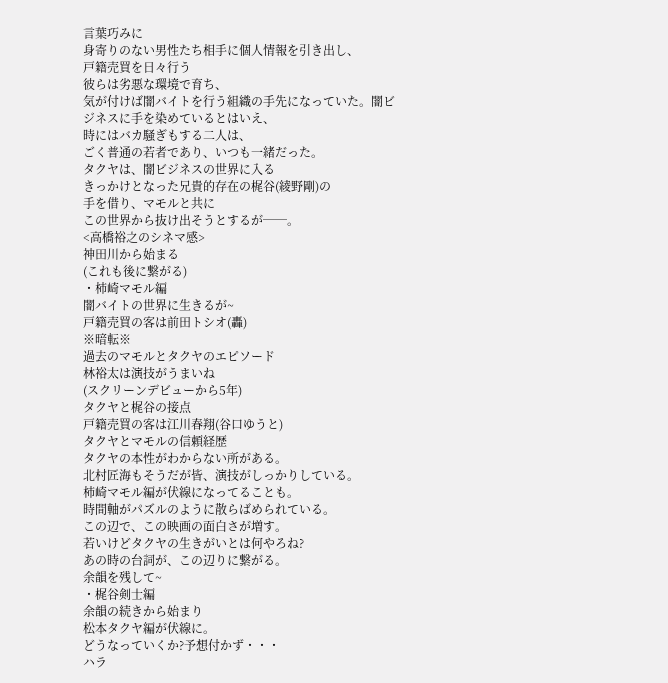言葉巧みに
身寄りのない男性たち相手に個人情報を引き出し、
戸籍売買を日々行う
彼らは劣悪な環境で育ち、
気が付けば闇バイトを行う組織の手先になっていた。闇ビジネスに手を染めているとはいえ、
時にはバカ騒ぎもする二人は、
ごく普通の若者であり、いつも一緒だった。
タクヤは、闇ビジネスの世界に入る
きっかけとなった兄貴的存在の梶谷(綾野剛)の
手を借り、マモルと共に
この世界から抜け出そうとするが──。
<高橋裕之のシネマ感>
神田川から始まる
(これも後に繋がる)
・柿崎マモル編
闇バイトの世界に生きるが~
戸籍売買の客は前⽥トシオ(轟)
※暗転※
過去のマモルとタクヤのエピソード
林裕太は演技がうまいね
(スクリーンデビューから5年)
タクヤと梶谷の接点
戸籍売買の客は江川春翔(⾕⼝ゆうと)
タクヤとマモルの信頼経歴
タクヤの本性がわからない所がある。
北村匠海もそうだが皆、演技がしっかりしている。
柿崎マモル編が伏線になってることも。
時間軸がパズルのように散らばめられている。
この辺で、この映画の面白さが増す。
若いけどタクヤの生きがいとは何やろね?
あの時の台詞が、この辺りに繋がる。
余韻を残して~
・梶⾕剣⼠編
余韻の続きから始まり
松本タクヤ編が伏線に。
どうなっていくか?予想付かず・・・
ハラ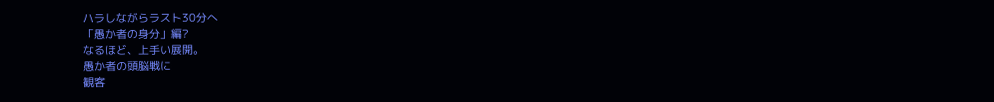ハラしながらラスト30分へ
「愚か者の身分」編?
なるほど、上手い展開。
愚か者の頭脳戦に
観客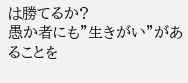は勝てるか?
愚か者にも”生きがい”があることを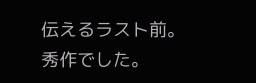伝えるラスト前。
秀作でした。